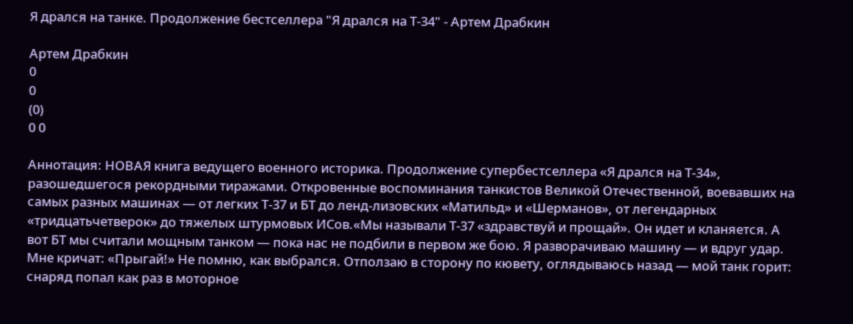Я дрался на танке. Продолжение бестселлера "Я дрался на Т-34" - Артем Драбкин

Артем Драбкин
0
0
(0)
0 0

Аннотация: НОВАЯ книга ведущего военного историка. Продолжение супербестселлера «Я дрался на Т-34», разошедшегося рекордными тиражами. Откровенные воспоминания танкистов Великой Отечественной, воевавших на самых разных машинах — от легких Т-37 и БТ до ленд-лизовских «Матильд» и «Шерманов», от легендарных «тридцатьчетверок» до тяжелых штурмовых ИСов.«Мы называли Т-37 «здравствуй и прощай». Он идет и кланяется. А вот БТ мы считали мощным танком — пока нас не подбили в первом же бою. Я разворачиваю машину — и вдруг удар. Мне кричат: «Прыгай!» Не помню, как выбрался. Отползаю в сторону по кювету, оглядываюсь назад — мой танк горит: снаряд попал как раз в моторное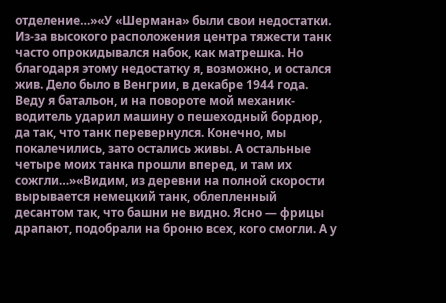отделение…»«У «Шермана» были свои недостатки. Из-за высокого расположения центра тяжести танк часто опрокидывался набок, как матрешка. Но благодаря этому недостатку я, возможно, и остался жив. Дело было в Венгрии, в декабре 1944 года. Веду я батальон, и на повороте мой механик-водитель ударил машину о пешеходный бордюр, да так, что танк перевернулся. Конечно, мы покалечились, зато остались живы. А остальные четыре моих танка прошли вперед, и там их сожгли…»«Видим, из деревни на полной скорости вырывается немецкий танк, облепленный десантом так, что башни не видно. Ясно — фрицы драпают, подобрали на броню всех, кого смогли. А у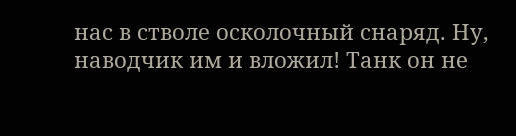нас в стволе осколочный снаряд. Ну, наводчик им и вложил! Танк он не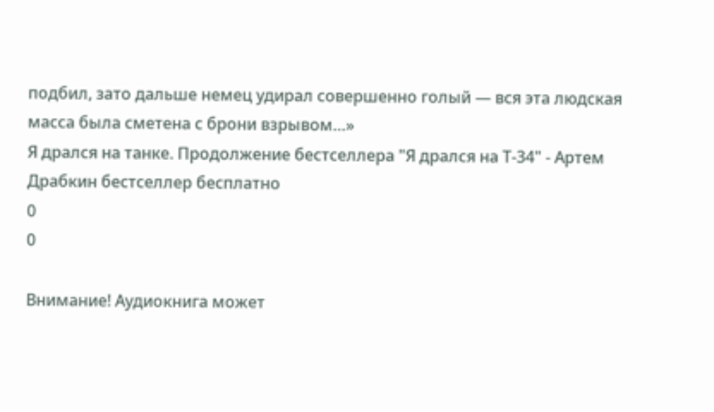подбил, зато дальше немец удирал совершенно голый — вся эта людская масса была сметена с брони взрывом…»
Я дрался на танке. Продолжение бестселлера "Я дрался на Т-34" - Артем Драбкин бестселлер бесплатно
0
0

Внимание! Аудиокнига может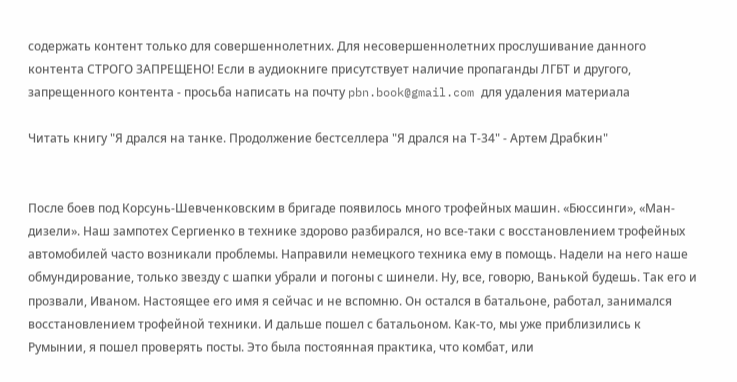содержать контент только для совершеннолетних. Для несовершеннолетних прослушивание данного контента СТРОГО ЗАПРЕЩЕНО! Если в аудиокниге присутствует наличие пропаганды ЛГБТ и другого, запрещенного контента - просьба написать на почту pbn.book@gmail.com для удаления материала

Читать книгу "Я дрался на танке. Продолжение бестселлера "Я дрался на Т-34" - Артем Драбкин"


После боев под Корсунь-Шевченковским в бригаде появилось много трофейных машин. «Бюссинги», «Ман-дизели». Наш зампотех Сергиенко в технике здорово разбирался, но все-таки с восстановлением трофейных автомобилей часто возникали проблемы. Направили немецкого техника ему в помощь. Надели на него наше обмундирование, только звезду с шапки убрали и погоны с шинели. Ну, все, говорю, Ванькой будешь. Так его и прозвали, Иваном. Настоящее его имя я сейчас и не вспомню. Он остался в батальоне, работал, занимался восстановлением трофейной техники. И дальше пошел с батальоном. Как-то, мы уже приблизились к Румынии, я пошел проверять посты. Это была постоянная практика, что комбат, или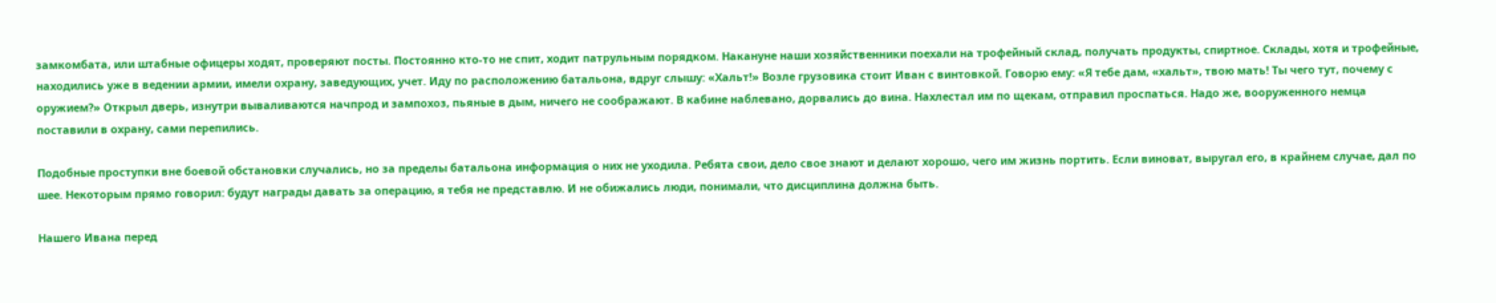замкомбата, или штабные офицеры ходят, проверяют посты. Постоянно кто-то не спит, ходит патрульным порядком. Накануне наши хозяйственники поехали на трофейный склад, получать продукты, спиртное. Склады, хотя и трофейные, находились уже в ведении армии, имели охрану, заведующих, учет. Иду по расположению батальона, вдруг слышу: «Хальт!» Возле грузовика стоит Иван с винтовкой. Говорю ему: «Я тебе дам, «хальт», твою мать! Ты чего тут, почему с оружием?» Открыл дверь, изнутри вываливаются начпрод и зампохоз, пьяные в дым, ничего не соображают. В кабине наблевано, дорвались до вина. Нахлестал им по щекам, отправил проспаться. Надо же, вооруженного немца поставили в охрану, сами перепились.

Подобные проступки вне боевой обстановки случались, но за пределы батальона информация о них не уходила. Ребята свои, дело свое знают и делают хорошо, чего им жизнь портить. Если виноват, выругал его, в крайнем случае, дал по шее. Некоторым прямо говорил: будут награды давать за операцию, я тебя не представлю. И не обижались люди, понимали, что дисциплина должна быть.

Нашего Ивана перед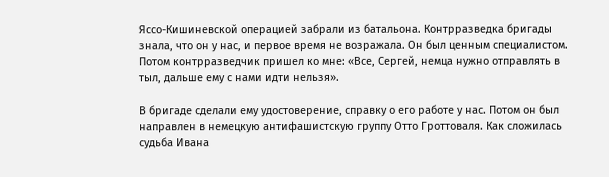Яссо-Кишиневской операцией забрали из батальона. Контрразведка бригады знала, что он у нас, и первое время не возражала. Он был ценным специалистом. Потом контрразведчик пришел ко мне: «Все, Сергей, немца нужно отправлять в тыл, дальше ему с нами идти нельзя».

В бригаде сделали ему удостоверение, справку о его работе у нас. Потом он был направлен в немецкую антифашистскую группу Отто Гроттоваля. Как сложилась судьба Ивана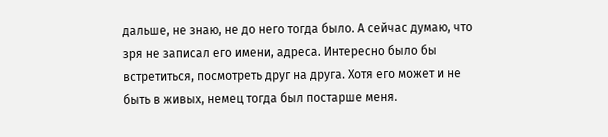дальше, не знаю, не до него тогда было. А сейчас думаю, что зря не записал его имени, адреса. Интересно было бы встретиться, посмотреть друг на друга. Хотя его может и не быть в живых, немец тогда был постарше меня.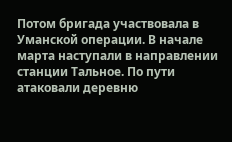Потом бригада участвовала в Уманской операции. В начале марта наступали в направлении станции Тальное. По пути атаковали деревню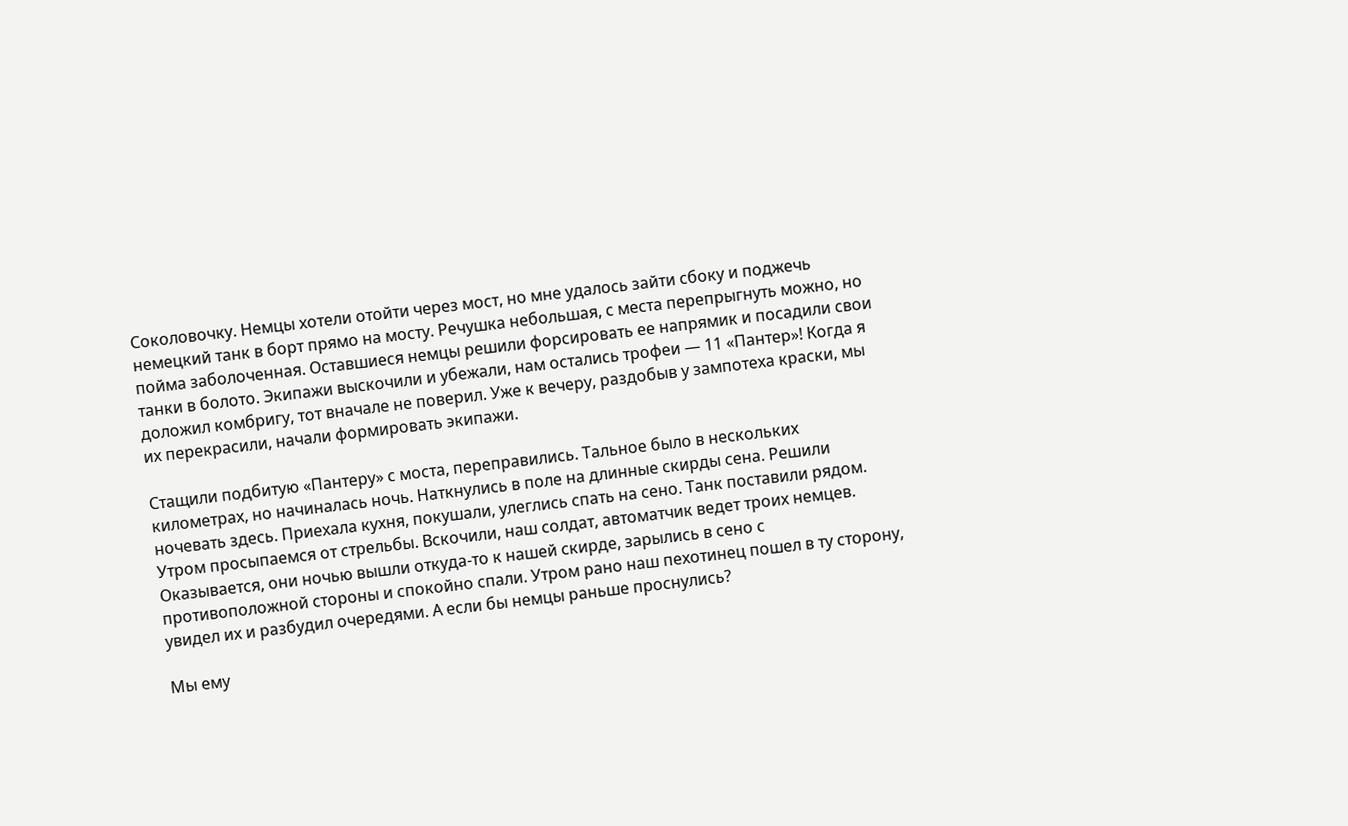Соколовочку. Немцы хотели отойти через мост, но мне удалось зайти сбоку и поджечь немецкий танк в борт прямо на мосту. Речушка небольшая, с места перепрыгнуть можно, но пойма заболоченная. Оставшиеся немцы решили форсировать ее напрямик и посадили свои танки в болото. Экипажи выскочили и убежали, нам остались трофеи — 11 «Пантер»! Когда я доложил комбригу, тот вначале не поверил. Уже к вечеру, раздобыв у зампотеха краски, мы их перекрасили, начали формировать экипажи.

Стащили подбитую «Пантеру» с моста, переправились. Тальное было в нескольких километрах, но начиналась ночь. Наткнулись в поле на длинные скирды сена. Решили ночевать здесь. Приехала кухня, покушали, улеглись спать на сено. Танк поставили рядом. Утром просыпаемся от стрельбы. Вскочили, наш солдат, автоматчик ведет троих немцев. Оказывается, они ночью вышли откуда-то к нашей скирде, зарылись в сено с противоположной стороны и спокойно спали. Утром рано наш пехотинец пошел в ту сторону, увидел их и разбудил очередями. А если бы немцы раньше проснулись?

Мы ему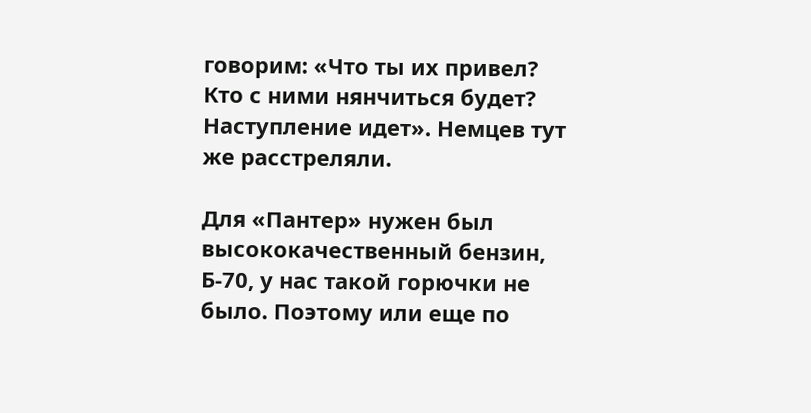говорим: «Что ты их привел? Кто с ними нянчиться будет? Наступление идет». Немцев тут же расстреляли.

Для «Пантер» нужен был высококачественный бензин, Б-70, у нас такой горючки не было. Поэтому или еще по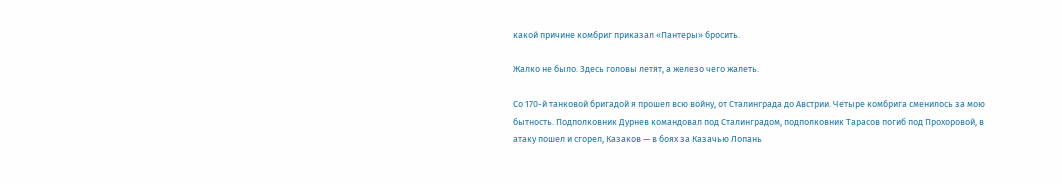какой причине комбриг приказал «Пантеры» бросить.

Жалко не было. Здесь головы летят, а железо чего жалеть.

Со 170-й танковой бригадой я прошел всю войну, от Сталинграда до Австрии. Четыре комбрига сменилось за мою бытность. Подполковник Дурнев командовал под Сталинградом, подполковник Тарасов погиб под Прохоровой, в атаку пошел и сгорел, Казаков — в боях за Казачью Лопань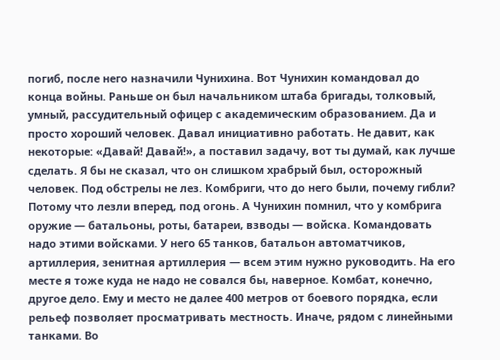погиб, после него назначили Чунихина. Вот Чунихин командовал до конца войны. Раньше он был начальником штаба бригады, толковый, умный, рассудительный офицер с академическим образованием. Да и просто хороший человек. Давал инициативно работать. Не давит, как некоторые: «Давай! Давай!», а поставил задачу, вот ты думай, как лучше сделать. Я бы не сказал, что он слишком храбрый был, осторожный человек. Под обстрелы не лез. Комбриги, что до него были, почему гибли? Потому что лезли вперед, под огонь. А Чунихин помнил, что у комбрига оружие — батальоны, роты, батареи, взводы — войска. Командовать надо этими войсками. У него 65 танков, батальон автоматчиков, артиллерия, зенитная артиллерия — всем этим нужно руководить. На его месте я тоже куда не надо не совался бы, наверное. Комбат, конечно, другое дело. Ему и место не далее 400 метров от боевого порядка, если рельеф позволяет просматривать местность. Иначе, рядом с линейными танками. Во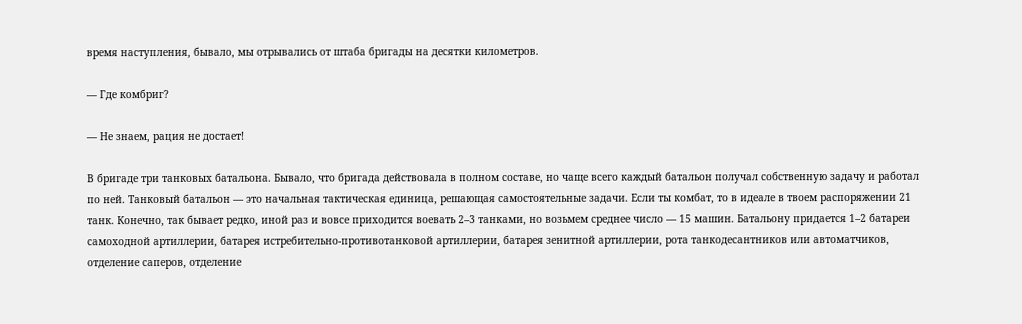время наступления, бывало, мы отрывались от штаба бригады на десятки километров.

— Где комбриг?

— Не знаем, рация не достает!

В бригаде три танковых батальона. Бывало, что бригада действовала в полном составе, но чаще всего каждый батальон получал собственную задачу и работал по ней. Танковый батальон — это начальная тактическая единица, решающая самостоятельные задачи. Если ты комбат, то в идеале в твоем распоряжении 21 танк. Конечно, так бывает редко, иной раз и вовсе приходится воевать 2–3 танками, но возьмем среднее число — 15 машин. Батальону придается 1–2 батареи самоходной артиллерии, батарея истребительно-противотанковой артиллерии, батарея зенитной артиллерии, рота танкодесантников или автоматчиков, отделение саперов, отделение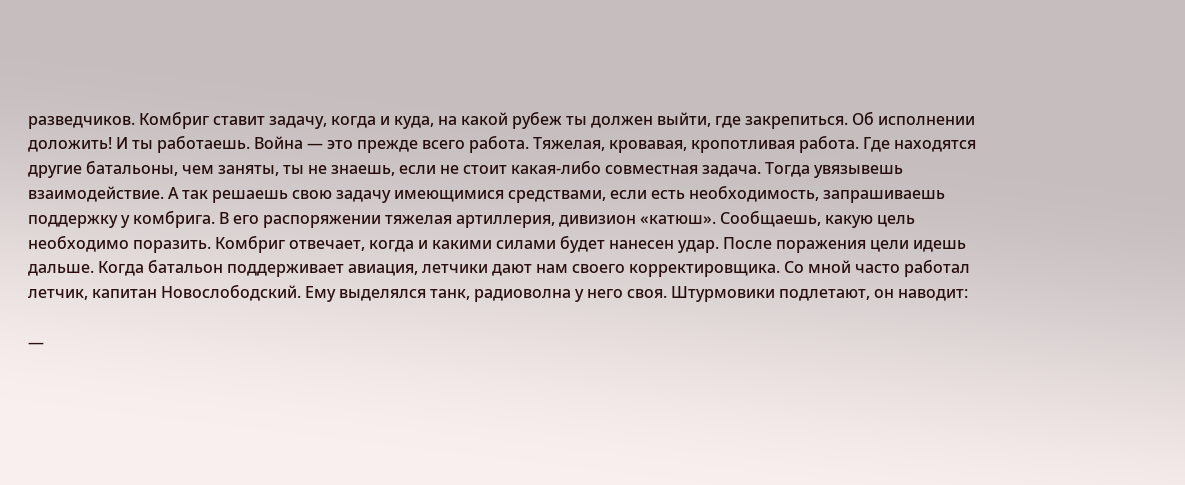разведчиков. Комбриг ставит задачу, когда и куда, на какой рубеж ты должен выйти, где закрепиться. Об исполнении доложить! И ты работаешь. Война — это прежде всего работа. Тяжелая, кровавая, кропотливая работа. Где находятся другие батальоны, чем заняты, ты не знаешь, если не стоит какая-либо совместная задача. Тогда увязывешь взаимодействие. А так решаешь свою задачу имеющимися средствами, если есть необходимость, запрашиваешь поддержку у комбрига. В его распоряжении тяжелая артиллерия, дивизион «катюш». Сообщаешь, какую цель необходимо поразить. Комбриг отвечает, когда и какими силами будет нанесен удар. После поражения цели идешь дальше. Когда батальон поддерживает авиация, летчики дают нам своего корректировщика. Со мной часто работал летчик, капитан Новослободский. Ему выделялся танк, радиоволна у него своя. Штурмовики подлетают, он наводит:

—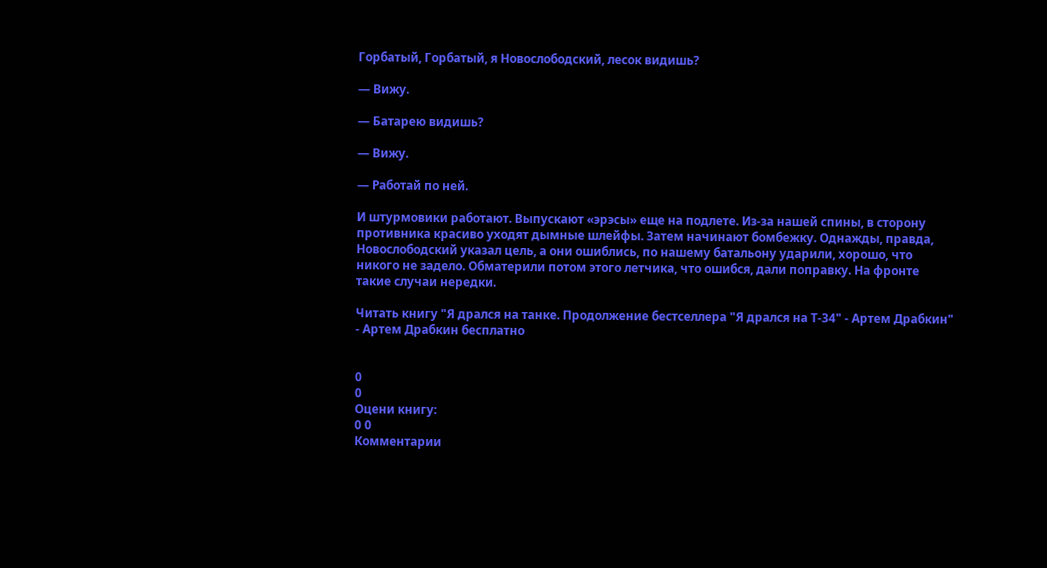Горбатый, Горбатый, я Новослободский, лесок видишь?

— Вижу.

— Батарею видишь?

— Вижу.

— Работай по ней.

И штурмовики работают. Выпускают «эрэсы» еще на подлете. Из-за нашей спины, в сторону противника красиво уходят дымные шлейфы. Затем начинают бомбежку. Однажды, правда, Новослободский указал цель, а они ошиблись, по нашему батальону ударили, хорошо, что никого не задело. Обматерили потом этого летчика, что ошибся, дали поправку. На фронте такие случаи нередки.

Читать книгу "Я дрался на танке. Продолжение бестселлера "Я дрался на Т-34" - Артем Драбкин" - Артем Драбкин бесплатно


0
0
Оцени книгу:
0 0
Комментарии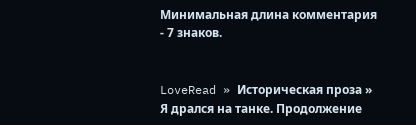Минимальная длина комментария - 7 знаков.


LoveRead » Историческая проза » Я дрался на танке. Продолжение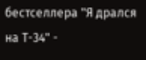бестселлера "Я дрался на Т-34" -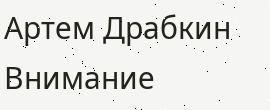Артем Драбкин
Внимание